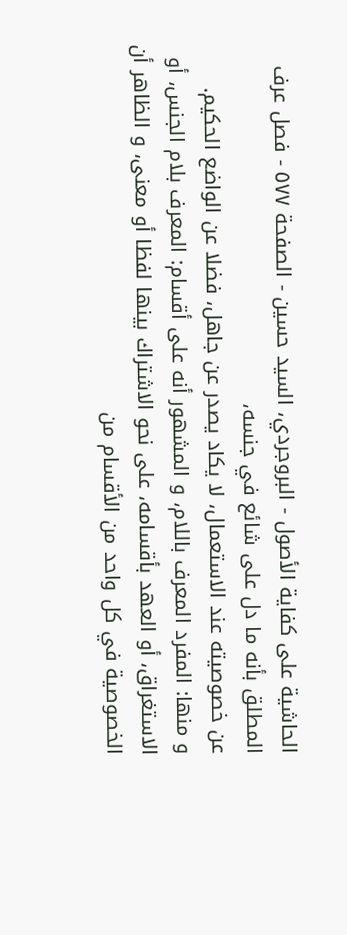الحاشية على كفاية الأصول - البروجردي، السيد حسين - الصفحة ٥٧٧ - فصل عرف المطلق بأنه ما دل على شائع في جنسه،
عن خصوصيته عند الاستعمال، لا يكاد يصدر عن جاهل، فضلا عن الواضع الحكيم.
و منها: المفرد المعرف باللام، و المشهور أنه على أقسام: المعرف بلام الجنس، أو الاستغراق، أو العهد بأقسامه، على نحو الاشتراك بينها لفظا أو معنى، و الظاهر أن الخصوصية في كل واحد من الأقسام من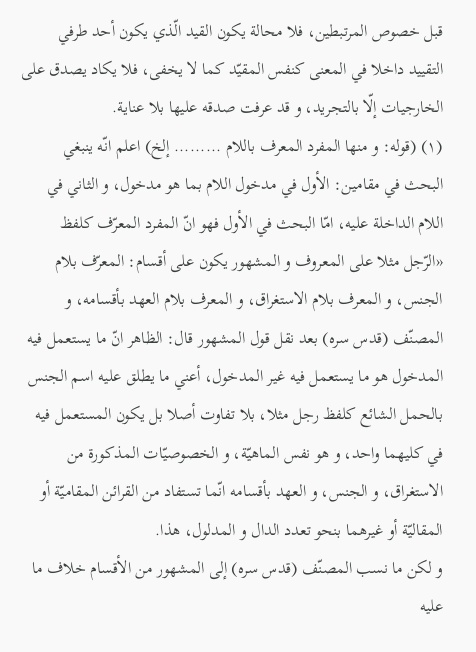قبل خصوص المرتبطين، فلا محالة يكون القيد الّذي يكون أحد طرفي التقييد داخلا في المعنى كنفس المقيّد كما لا يخفى، فلا يكاد يصدق على الخارجيات إلّا بالتجريد، و قد عرفت صدقه عليها بلا عناية.
(١) (قوله: و منها المفرد المعرف باللام ......... إلخ) اعلم انّه ينبغي البحث في مقامين: الأول في مدخول اللام بما هو مدخول، و الثاني في اللام الداخلة عليه، امّا البحث في الأول فهو انّ المفرد المعرّف كلفظ «الرّجل مثلا على المعروف و المشهور يكون على أقسام: المعرّف بلام الجنس، و المعرف بلام الاستغراق، و المعرف بلام العهد بأقسامه، و المصنّف (قدس سره) بعد نقل قول المشهور قال: الظاهر انّ ما يستعمل فيه المدخول هو ما يستعمل فيه غير المدخول، أعني ما يطلق عليه اسم الجنس بالحمل الشائع كلفظ رجل مثلا، بلا تفاوت أصلا بل يكون المستعمل فيه في كليهما واحد، و هو نفس الماهيّة، و الخصوصيّات المذكورة من الاستغراق، و الجنس، و العهد بأقسامه انّما تستفاد من القرائن المقاميّة أو المقاليّة أو غيرهما بنحو تعدد الدال و المدلول، هذا.
و لكن ما نسب المصنّف (قدس سره) إلى المشهور من الأقسام خلاف ما عليه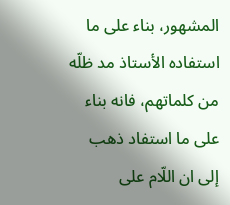المشهور، بناء على ما استفاده الأستاذ مد ظلّه من كلماتهم، فانه بناء على ما استفاد ذهب إلى ان اللّام على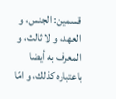قسمين: الجنس، و العهد، و لا ثالث، و المعرف به أيضا باعتباره كذلك، و امّا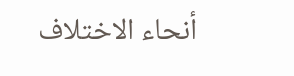أنحاء الاختلاف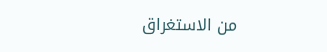من الاستغراق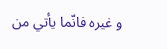و غيره فانّما يأتي من